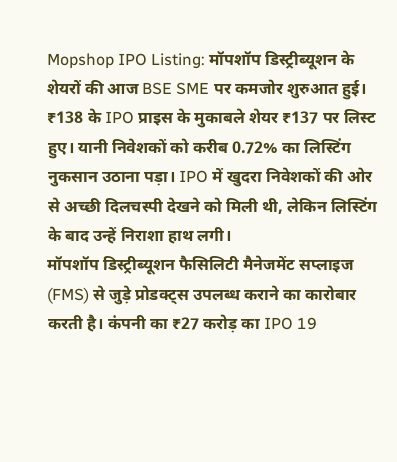Mopshop IPO Listing: मॉपशॉप डिस्ट्रीब्यूशन के शेयरों की आज BSE SME पर कमजोर शुरुआत हुई। ₹138 के IPO प्राइस के मुकाबले शेयर ₹137 पर लिस्ट हुए। यानी निवेशकों को करीब 0.72% का लिस्टिंग नुकसान उठाना पड़ा। IPO में खुदरा निवेशकों की ओर से अच्छी दिलचस्पी देखने को मिली थी, लेकिन लिस्टिंग के बाद उन्हें निराशा हाथ लगी।
मॉपशॉप डिस्ट्रीब्यूशन फैसिलिटी मैनेजमेंट सप्लाइज (FMS) से जुड़े प्रोडक्ट्स उपलब्ध कराने का कारोबार करती है। कंपनी का ₹27 करोड़ का IPO 19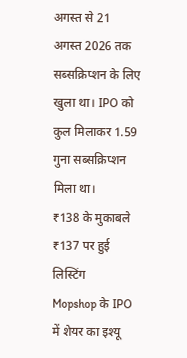अगस्त से 21 अगस्त 2026 तक सब्सक्रिप्शन के लिए खुला था। IPO को कुल मिलाकर 1.59 गुना सब्सक्रिप्शन मिला था।
₹138 के मुकाबले ₹137 पर हुई लिस्टिंग
Mopshop के IPO में शेयर का इश्यू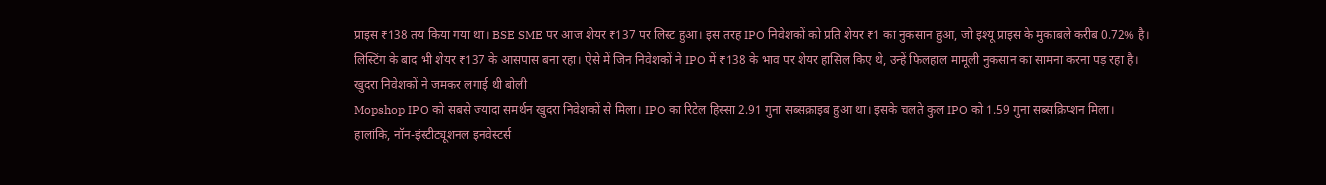प्राइस ₹138 तय किया गया था। BSE SME पर आज शेयर ₹137 पर लिस्ट हुआ। इस तरह IPO निवेशकों को प्रति शेयर ₹1 का नुकसान हुआ, जो इश्यू प्राइस के मुकाबले करीब 0.72% है।
लिस्टिंग के बाद भी शेयर ₹137 के आसपास बना रहा। ऐसे में जिन निवेशकों ने IPO में ₹138 के भाव पर शेयर हासिल किए थे, उन्हें फिलहाल मामूली नुकसान का सामना करना पड़ रहा है।
खुदरा निवेशकों ने जमकर लगाई थी बोली
Mopshop IPO को सबसे ज्यादा समर्थन खुदरा निवेशकों से मिला। IPO का रिटेल हिस्सा 2.91 गुना सब्सक्राइब हुआ था। इसके चलते कुल IPO को 1.59 गुना सब्सक्रिप्शन मिला।
हालांकि, नॉन-इंस्टीट्यूशनल इनवेस्टर्स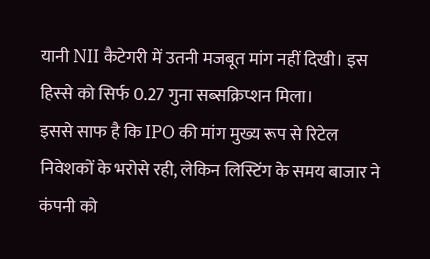यानी NII कैटेगरी में उतनी मजबूत मांग नहीं दिखी। इस हिस्से को सिर्फ 0.27 गुना सब्सक्रिप्शन मिला।
इससे साफ है कि IPO की मांग मुख्य रूप से रिटेल निवेशकों के भरोसे रही, लेकिन लिस्टिंग के समय बाजार ने कंपनी को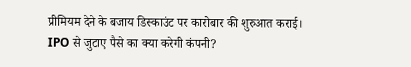प्रीमियम देने के बजाय डिस्काउंट पर कारोबार की शुरुआत कराई।
IPO से जुटाए पैसे का क्या करेगी कंपनी?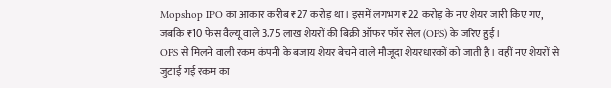Mopshop IPO का आकार करीब ₹27 करोड़ था। इसमें लगभग ₹22 करोड़ के नए शेयर जारी किए गए, जबकि ₹10 फेस वैल्यू वाले 3.75 लाख शेयरों की बिक्री ऑफर फॉर सेल (OFS) के जरिए हुई।
OFS से मिलने वाली रकम कंपनी के बजाय शेयर बेचने वाले मौजूदा शेयरधारकों को जाती है। वहीं नए शेयरों से जुटाई गई रकम का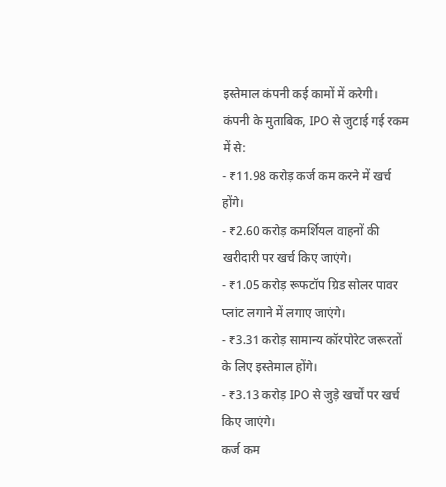इस्तेमाल कंपनी कई कामों में करेगी।
कंपनी के मुताबिक, IPO से जुटाई गई रकम में से:
- ₹11.98 करोड़ कर्ज कम करने में खर्च होंगे।
- ₹2.60 करोड़ कमर्शियल वाहनों की खरीदारी पर खर्च किए जाएंगे।
- ₹1.05 करोड़ रूफटॉप ग्रिड सोलर पावर प्लांट लगाने में लगाए जाएंगे।
- ₹3.31 करोड़ सामान्य कॉरपोरेट जरूरतों के लिए इस्तेमाल होंगे।
- ₹3.13 करोड़ IPO से जुड़े खर्चों पर खर्च किए जाएंगे।
कर्ज कम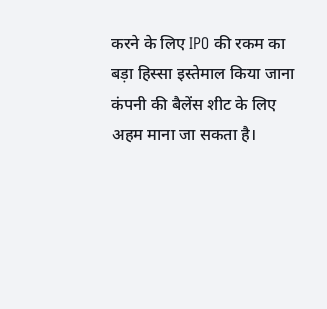करने के लिए IPO की रकम का बड़ा हिस्सा इस्तेमाल किया जाना कंपनी की बैलेंस शीट के लिए अहम माना जा सकता है।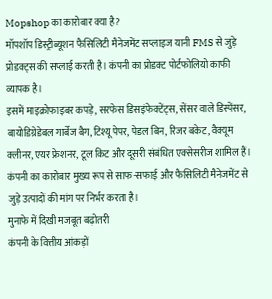Mopshop का कारोबार क्या है?
मॉपशॉप डिस्ट्रीब्यूशन फैसिलिटी मैनेजमेंट सप्लाइज यानी FMS से जुड़े प्रोडक्ट्स की सप्लाई करती है। कंपनी का प्रोडक्ट पोर्टफोलियो काफी व्यापक है।
इसमें माइक्रोफाइबर कपड़े, सरफेस डिसइंफेक्टेंट्स, सेंसर वाले डिस्पेंसर, बायोडिग्रेडेबल गार्बेज बैग, टिश्यू पेपर, पेडल बिन, रिंजर बकेट, वैक्यूम क्लीनर, एयर फ्रेशनर, टूल किट और दूसरी संबंधित एक्सेसरीज शामिल हैं।
कंपनी का कारोबार मुख्य रूप से साफ-सफाई और फैसिलिटी मैनेजमेंट से जुड़े उत्पादों की मांग पर निर्भर करता है।
मुनाफे में दिखी मजबूत बढ़ोतरी
कंपनी के वित्तीय आंकड़ों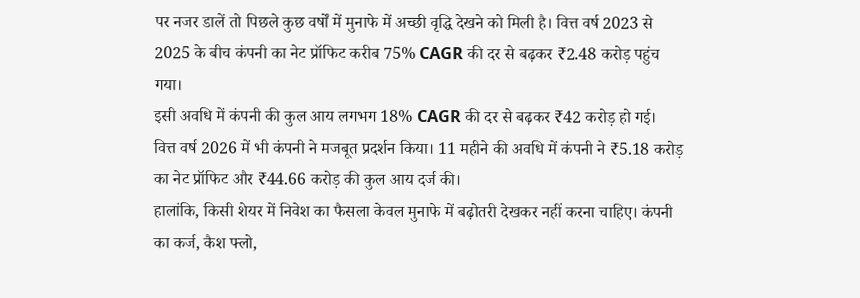पर नजर डालें तो पिछले कुछ वर्षों में मुनाफे में अच्छी वृद्धि देखने को मिली है। वित्त वर्ष 2023 से 2025 के बीच कंपनी का नेट प्रॉफिट करीब 75% CAGR की दर से बढ़कर ₹2.48 करोड़ पहुंच गया।
इसी अवधि में कंपनी की कुल आय लगभग 18% CAGR की दर से बढ़कर ₹42 करोड़ हो गई।
वित्त वर्ष 2026 में भी कंपनी ने मजबूत प्रदर्शन किया। 11 महीने की अवधि में कंपनी ने ₹5.18 करोड़ का नेट प्रॉफिट और ₹44.66 करोड़ की कुल आय दर्ज की।
हालांकि, किसी शेयर में निवेश का फैसला केवल मुनाफे में बढ़ोतरी देखकर नहीं करना चाहिए। कंपनी का कर्ज, कैश फ्लो,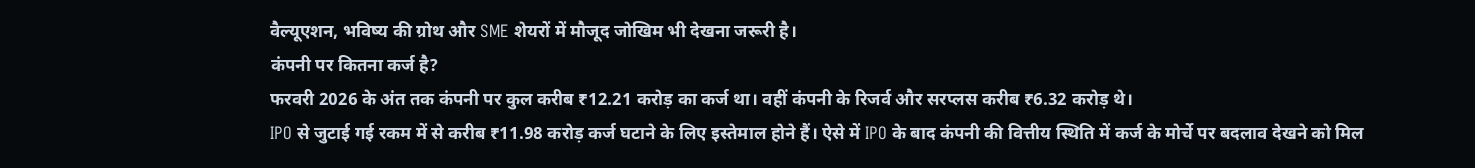वैल्यूएशन, भविष्य की ग्रोथ और SME शेयरों में मौजूद जोखिम भी देखना जरूरी है।
कंपनी पर कितना कर्ज है?
फरवरी 2026 के अंत तक कंपनी पर कुल करीब ₹12.21 करोड़ का कर्ज था। वहीं कंपनी के रिजर्व और सरप्लस करीब ₹6.32 करोड़ थे।
IPO से जुटाई गई रकम में से करीब ₹11.98 करोड़ कर्ज घटाने के लिए इस्तेमाल होने हैं। ऐसे में IPO के बाद कंपनी की वित्तीय स्थिति में कर्ज के मोर्चे पर बदलाव देखने को मिल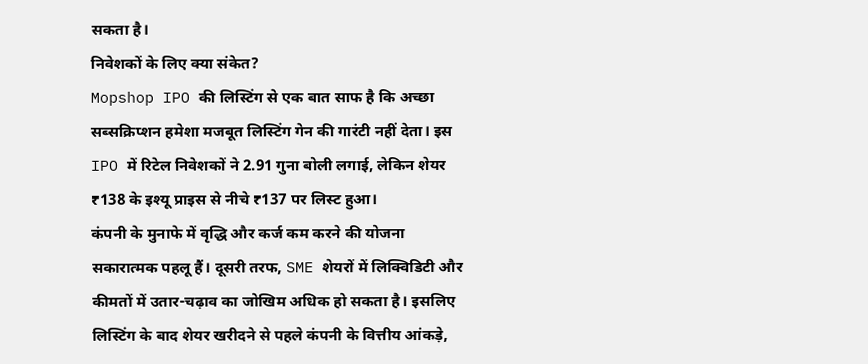सकता है।
निवेशकों के लिए क्या संकेत?
Mopshop IPO की लिस्टिंग से एक बात साफ है कि अच्छा सब्सक्रिप्शन हमेशा मजबूत लिस्टिंग गेन की गारंटी नहीं देता। इस IPO में रिटेल निवेशकों ने 2.91 गुना बोली लगाई, लेकिन शेयर ₹138 के इश्यू प्राइस से नीचे ₹137 पर लिस्ट हुआ।
कंपनी के मुनाफे में वृद्धि और कर्ज कम करने की योजना सकारात्मक पहलू हैं। दूसरी तरफ, SME शेयरों में लिक्विडिटी और कीमतों में उतार-चढ़ाव का जोखिम अधिक हो सकता है। इसलिए लिस्टिंग के बाद शेयर खरीदने से पहले कंपनी के वित्तीय आंकड़े,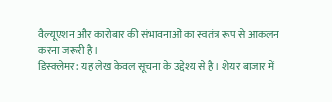वैल्यूएशन और कारोबार की संभावनाओं का स्वतंत्र रूप से आकलन करना जरूरी है।
डिस्क्लेमर: यह लेख केवल सूचना के उद्देश्य से है। शेयर बाजार में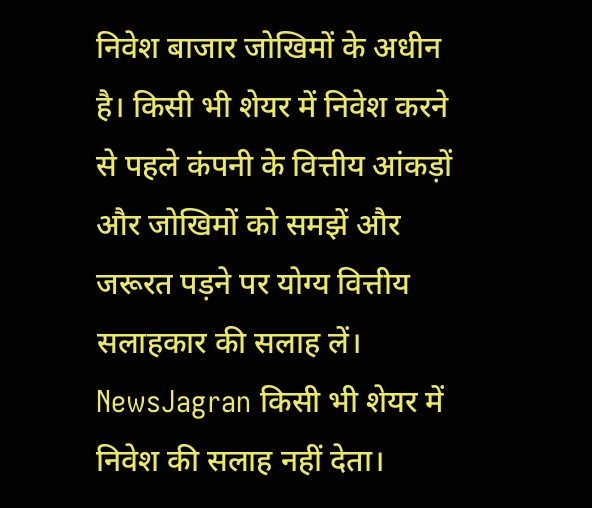निवेश बाजार जोखिमों के अधीन है। किसी भी शेयर में निवेश करने से पहले कंपनी के वित्तीय आंकड़ों और जोखिमों को समझें और जरूरत पड़ने पर योग्य वित्तीय सलाहकार की सलाह लें। NewsJagran किसी भी शेयर में निवेश की सलाह नहीं देता।